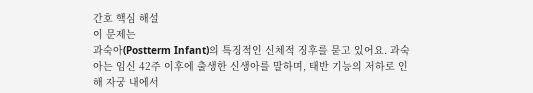간호 핵심 해설
이 문제는
과숙아(Postterm Infant)의 특징적인 신체적 징후를 묻고 있어요. 과숙아는 임신 42주 이후에 출생한 신생아를 말하며, 태반 기능의 저하로 인해 자궁 내에서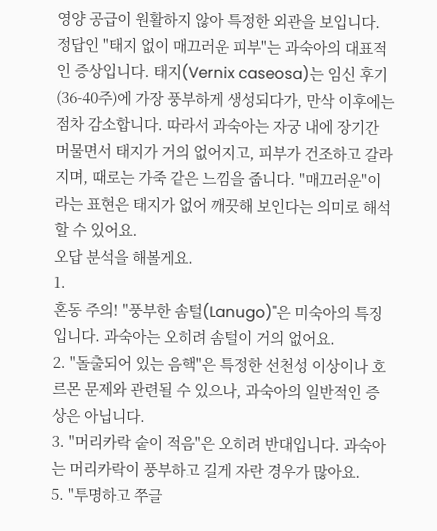영양 공급이 원활하지 않아 특정한 외관을 보입니다.
정답인 "태지 없이 매끄러운 피부"는 과숙아의 대표적인 증상입니다. 태지(Vernix caseosa)는 임신 후기(36-40주)에 가장 풍부하게 생성되다가, 만삭 이후에는 점차 감소합니다. 따라서 과숙아는 자궁 내에 장기간 머물면서 태지가 거의 없어지고, 피부가 건조하고 갈라지며, 때로는 가죽 같은 느낌을 줍니다. "매끄러운"이라는 표현은 태지가 없어 깨끗해 보인다는 의미로 해석할 수 있어요.
오답 분석을 해볼게요.
1.
혼동 주의! "풍부한 솜털(Lanugo)"은 미숙아의 특징입니다. 과숙아는 오히려 솜털이 거의 없어요.
2. "돌출되어 있는 음핵"은 특정한 선천성 이상이나 호르몬 문제와 관련될 수 있으나, 과숙아의 일반적인 증상은 아닙니다.
3. "머리카락 숱이 적음"은 오히려 반대입니다. 과숙아는 머리카락이 풍부하고 길게 자란 경우가 많아요.
5. "투명하고 쭈글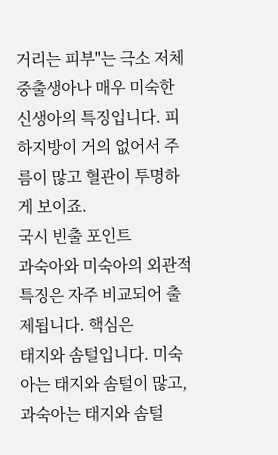거리는 피부"는 극소 저체중출생아나 매우 미숙한 신생아의 특징입니다. 피하지방이 거의 없어서 주름이 많고 혈관이 투명하게 보이죠.
국시 빈출 포인트
과숙아와 미숙아의 외관적 특징은 자주 비교되어 출제됩니다. 핵심은
태지와 솜털입니다. 미숙아는 태지와 솜털이 많고, 과숙아는 태지와 솜털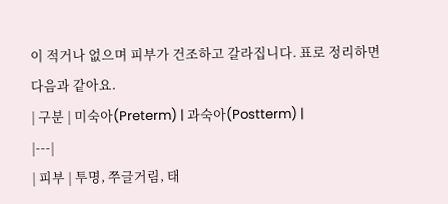이 적거나 없으며 피부가 건조하고 갈라집니다. 표로 정리하면 다음과 같아요.
| 구분 | 미숙아(Preterm) | 과숙아(Postterm) |
|---|
| 피부 | 투명, 쭈글거림, 태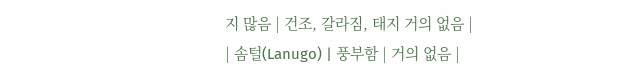지 많음 | 건조, 갈라짐, 태지 거의 없음 |
| 솜털(Lanugo) | 풍부함 | 거의 없음 |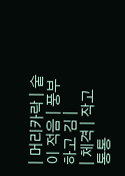| 머리카락 | 숱이 적음 | 풍부하고 김 |
| 체격 | 작고 통통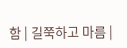함 | 길쭉하고 마름 |